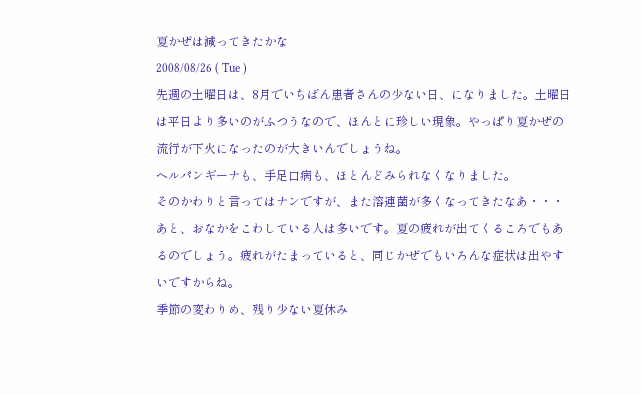夏かぜは減ってきたかな
2008/08/26 ( Tue )
先週の土曜日は、8月でいちばん患者さんの少ない日、になりました。土曜日は平日より多いのがふつうなので、ほんとに珍しい現象。やっぱり夏かぜの流行が下火になったのが大きいんでしょうね。
ヘルパンギーナも、手足口病も、ほとんどみられなくなりました。
そのかわりと言ってはナンですが、また溶連菌が多くなってきたなあ・・・
あと、おなかをこわしている人は多いです。夏の疲れが出てくるころでもあるのでしょう。疲れがたまっていると、同じかぜでもいろんな症状は出やすいですからね。
季節の変わりめ、残り少ない夏休み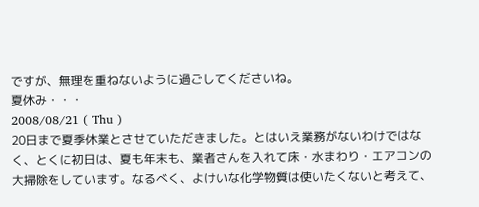ですが、無理を重ねないように過ごしてくださいね。
夏休み・・・
2008/08/21 ( Thu )
20日まで夏季休業とさせていただきました。とはいえ業務がないわけではなく、とくに初日は、夏も年末も、業者さんを入れて床・水まわり・エアコンの大掃除をしています。なるべく、よけいな化学物質は使いたくないと考えて、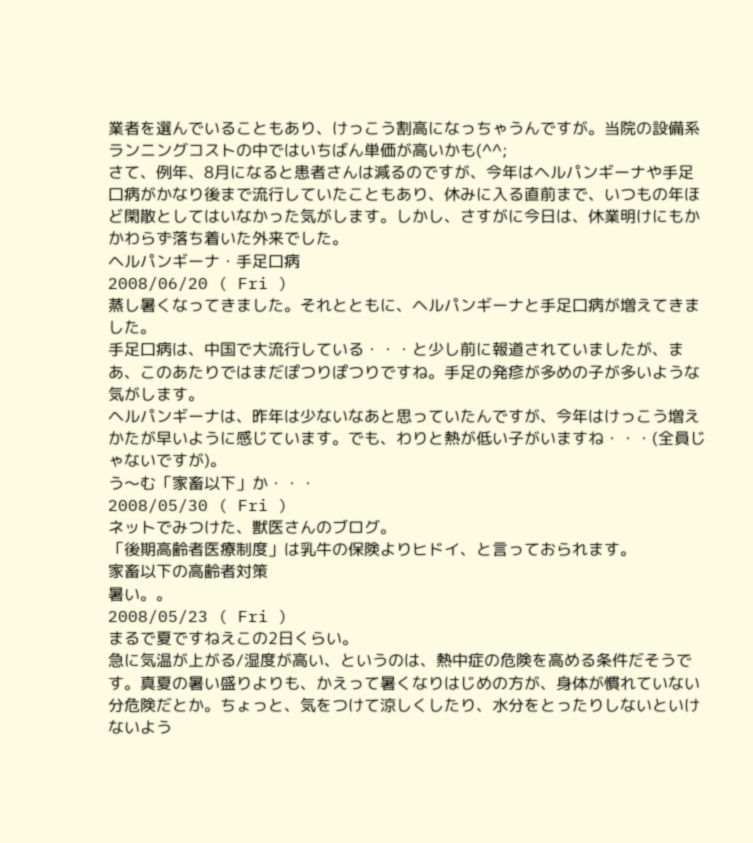業者を選んでいることもあり、けっこう割高になっちゃうんですが。当院の設備系ランニングコストの中ではいちばん単価が高いかも(^^;
さて、例年、8月になると患者さんは減るのですが、今年はヘルパンギーナや手足口病がかなり後まで流行していたこともあり、休みに入る直前まで、いつもの年ほど閑散としてはいなかった気がします。しかし、さすがに今日は、休業明けにもかかわらず落ち着いた外来でした。
ヘルパンギーナ・手足口病
2008/06/20 ( Fri )
蒸し暑くなってきました。それとともに、ヘルパンギーナと手足口病が増えてきました。
手足口病は、中国で大流行している・・・と少し前に報道されていましたが、まあ、このあたりではまだぽつりぽつりですね。手足の発疹が多めの子が多いような気がします。
ヘルパンギーナは、昨年は少ないなあと思っていたんですが、今年はけっこう増えかたが早いように感じています。でも、わりと熱が低い子がいますね・・・(全員じゃないですが)。
う〜む「家畜以下」か・・・
2008/05/30 ( Fri )
ネットでみつけた、獣医さんのブログ。
「後期高齢者医療制度」は乳牛の保険よりヒドイ、と言っておられます。
家畜以下の高齢者対策
暑い。。
2008/05/23 ( Fri )
まるで夏ですねえこの2日くらい。
急に気温が上がる/湿度が高い、というのは、熱中症の危険を高める条件だそうです。真夏の暑い盛りよりも、かえって暑くなりはじめの方が、身体が慣れていない分危険だとか。ちょっと、気をつけて涼しくしたり、水分をとったりしないといけないよう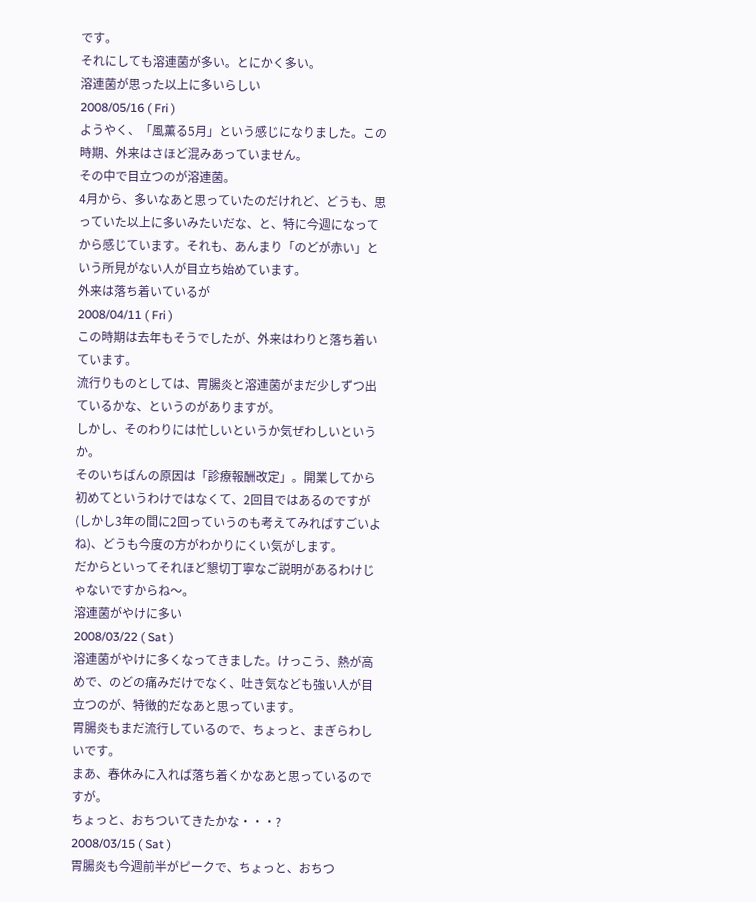です。
それにしても溶連菌が多い。とにかく多い。
溶連菌が思った以上に多いらしい
2008/05/16 ( Fri )
ようやく、「風薫る5月」という感じになりました。この時期、外来はさほど混みあっていません。
その中で目立つのが溶連菌。
4月から、多いなあと思っていたのだけれど、どうも、思っていた以上に多いみたいだな、と、特に今週になってから感じています。それも、あんまり「のどが赤い」という所見がない人が目立ち始めています。
外来は落ち着いているが
2008/04/11 ( Fri )
この時期は去年もそうでしたが、外来はわりと落ち着いています。
流行りものとしては、胃腸炎と溶連菌がまだ少しずつ出ているかな、というのがありますが。
しかし、そのわりには忙しいというか気ぜわしいというか。
そのいちばんの原因は「診療報酬改定」。開業してから初めてというわけではなくて、2回目ではあるのですが(しかし3年の間に2回っていうのも考えてみればすごいよね)、どうも今度の方がわかりにくい気がします。
だからといってそれほど懇切丁寧なご説明があるわけじゃないですからね〜。
溶連菌がやけに多い
2008/03/22 ( Sat )
溶連菌がやけに多くなってきました。けっこう、熱が高めで、のどの痛みだけでなく、吐き気なども強い人が目立つのが、特徴的だなあと思っています。
胃腸炎もまだ流行しているので、ちょっと、まぎらわしいです。
まあ、春休みに入れば落ち着くかなあと思っているのですが。
ちょっと、おちついてきたかな・・・?
2008/03/15 ( Sat )
胃腸炎も今週前半がピークで、ちょっと、おちつ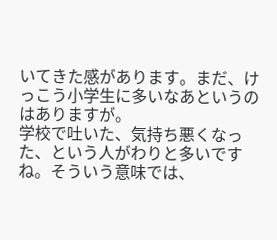いてきた感があります。まだ、けっこう小学生に多いなあというのはありますが。
学校で吐いた、気持ち悪くなった、という人がわりと多いですね。そういう意味では、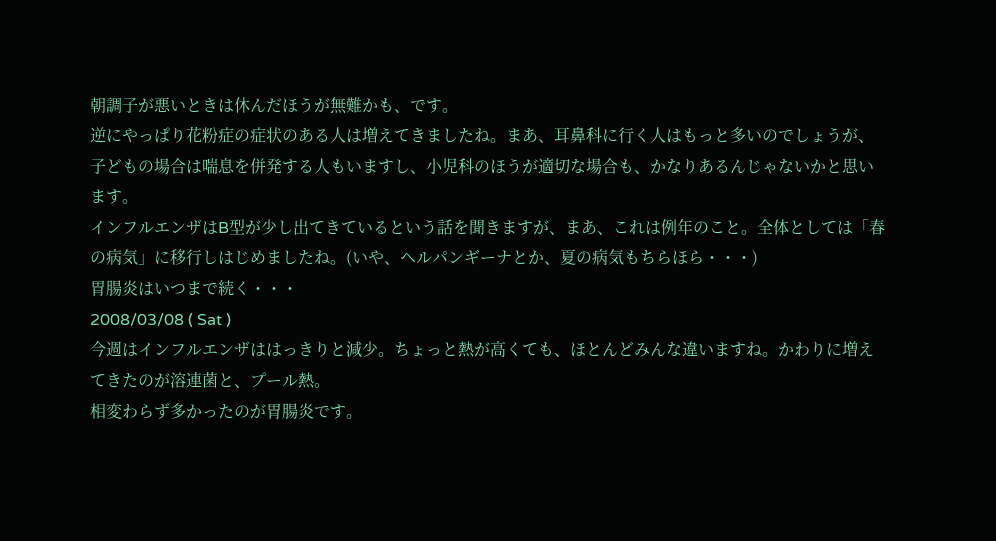朝調子が悪いときは休んだほうが無難かも、です。
逆にやっぱり花粉症の症状のある人は増えてきましたね。まあ、耳鼻科に行く人はもっと多いのでしょうが、子どもの場合は喘息を併発する人もいますし、小児科のほうが適切な場合も、かなりあるんじゃないかと思います。
インフルエンザはB型が少し出てきているという話を聞きますが、まあ、これは例年のこと。全体としては「春の病気」に移行しはじめましたね。(いや、ヘルパンギーナとか、夏の病気もちらほら・・・)
胃腸炎はいつまで続く・・・
2008/03/08 ( Sat )
今週はインフルエンザははっきりと減少。ちょっと熱が高くても、ほとんどみんな違いますね。かわりに増えてきたのが溶連菌と、プール熱。
相変わらず多かったのが胃腸炎です。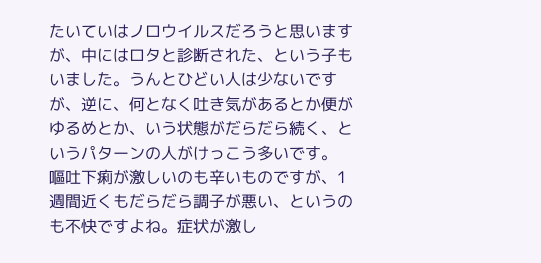たいていはノロウイルスだろうと思いますが、中にはロタと診断された、という子もいました。うんとひどい人は少ないですが、逆に、何となく吐き気があるとか便がゆるめとか、いう状態がだらだら続く、というパターンの人がけっこう多いです。
嘔吐下痢が激しいのも辛いものですが、1週間近くもだらだら調子が悪い、というのも不快ですよね。症状が激し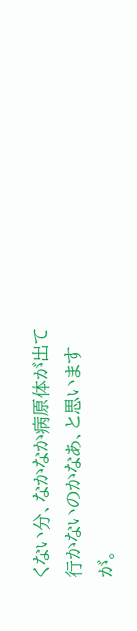くない分、なかなか病原体が出て行かないのかなあ、と思いますが。